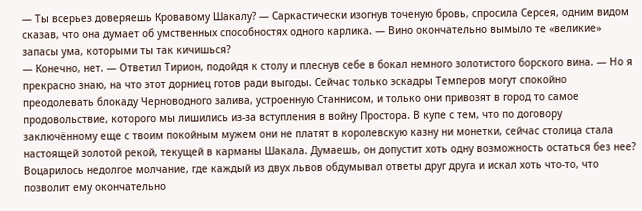— Ты всерьез доверяешь Кровавому Шакалу? — Саркастически изогнув точеную бровь, спросила Серсея, одним видом сказав, что она думает об умственных способностях одного карлика. — Вино окончательно вымыло те «великие» запасы ума, которыми ты так кичишься?
— Конечно, нет. — Ответил Тирион, подойдя к столу и плеснув себе в бокал немного золотистого борского вина. — Но я прекрасно знаю, на что этот дорниец готов ради выгоды. Сейчас только эскадры Темперов могут спокойно преодолевать блокаду Черноводного залива, устроенную Станнисом, и только они привозят в город то самое продовольствие, которого мы лишились из-за вступления в войну Простора. В купе с тем, что по договору заключённому еще с твоим покойным мужем они не платят в королевскую казну ни монетки, сейчас столица стала настоящей золотой рекой, текущей в карманы Шакала. Думаешь, он допустит хоть одну возможность остаться без нее?
Воцарилось недолгое молчание, где каждый из двух львов обдумывал ответы друг друга и искал хоть что-то, что позволит ему окончательно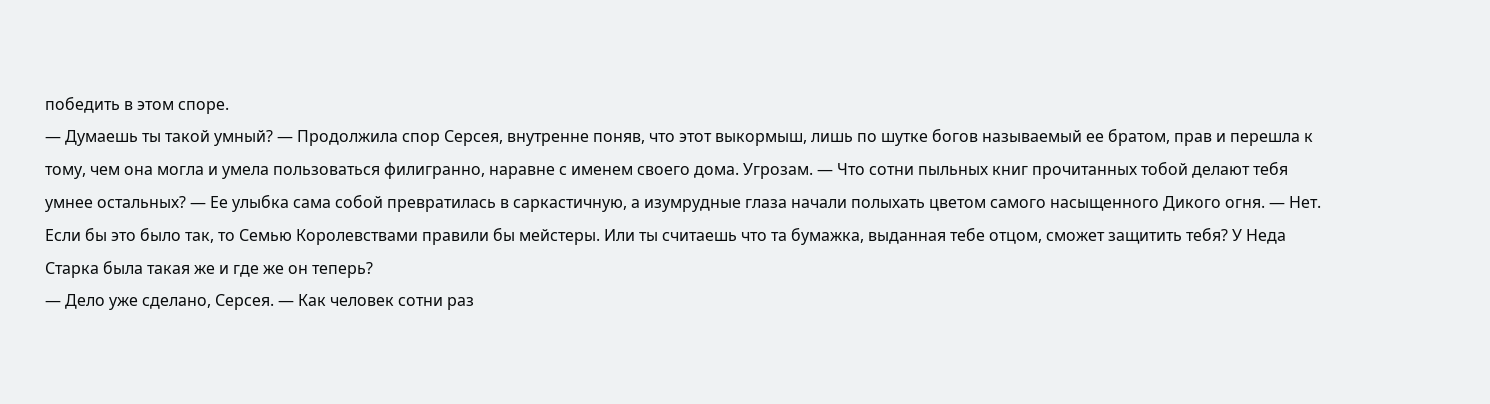победить в этом споре.
— Думаешь ты такой умный? — Продолжила спор Серсея, внутренне поняв, что этот выкормыш, лишь по шутке богов называемый ее братом, прав и перешла к тому, чем она могла и умела пользоваться филигранно, наравне с именем своего дома. Угрозам. — Что сотни пыльных книг прочитанных тобой делают тебя умнее остальных? — Ее улыбка сама собой превратилась в саркастичную, а изумрудные глаза начали полыхать цветом самого насыщенного Дикого огня. — Нет. Если бы это было так, то Семью Королевствами правили бы мейстеры. Или ты считаешь что та бумажка, выданная тебе отцом, сможет защитить тебя? У Неда Старка была такая же и где же он теперь?
— Дело уже сделано, Серсея. — Как человек сотни раз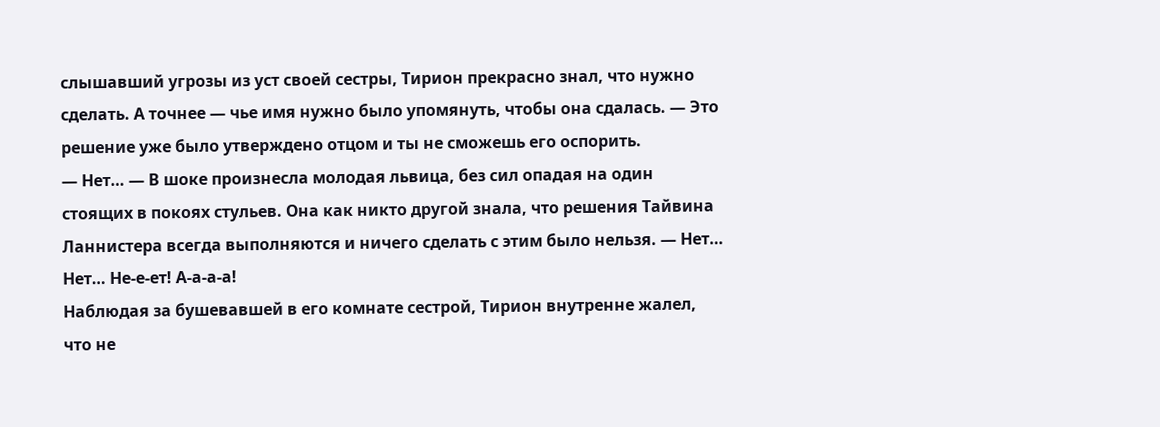слышавший угрозы из уст своей сестры, Тирион прекрасно знал, что нужно сделать. А точнее — чье имя нужно было упомянуть, чтобы она сдалась. — Это решение уже было утверждено отцом и ты не сможешь его оспорить.
— Нет… — В шоке произнесла молодая львица, без сил опадая на один стоящих в покоях стульев. Она как никто другой знала, что решения Тайвина Ланнистера всегда выполняются и ничего сделать с этим было нельзя. — Нет… Нет… Не-е-ет! А-а-а-а!
Наблюдая за бушевавшей в его комнате сестрой, Тирион внутренне жалел, что не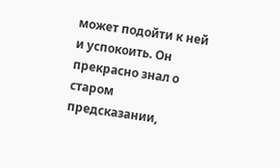может подойти к ней и успокоить. Он прекрасно знал о старом предсказании,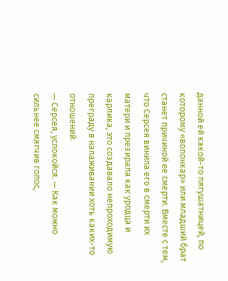данной ей какой-то лягушатницей, по которому «волонкар» или младший брат станет причиной ее смерти. Вместе с тем, что Серсея винила его в смерти их матери и презирала как уродца и карлика, это создавало непроходимую преграду в налаживании хоть каких-то отношений.
— Серсея, успокойся. — Как можно сильнее смягчив голос,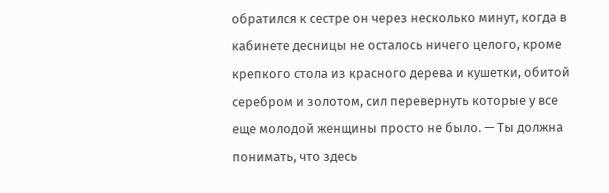обратился к сестре он через несколько минут, когда в кабинете десницы не осталось ничего целого, кроме крепкого стола из красного дерева и кушетки, обитой серебром и золотом, сил перевернуть которые у все еще молодой женщины просто не было. — Ты должна понимать, что здесь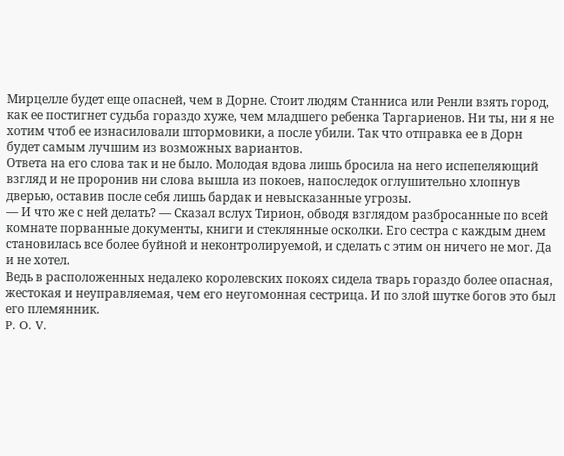Мирцелле будет еще опасней, чем в Дорне. Стоит людям Станниса или Ренли взять город, как ее постигнет судьба гораздо хуже, чем младшего ребенка Таргариенов. Ни ты, ни я не хотим чтоб ее изнасиловали штормовики, а после убили. Так что отправка ее в Дорн будет самым лучшим из возможных вариантов.
Ответа на его слова так и не было. Молодая вдова лишь бросила на него испепеляющий взгляд и не проронив ни слова вышла из покоев, напоследок оглушительно хлопнув дверью, оставив после себя лишь бардак и невысказанные угрозы.
— И что же с ней делать? — Сказал вслух Тирион, обводя взглядом разбросанные по всей комнате порванные документы, книги и стеклянные осколки. Его сестра с каждым днем становилась все более буйной и неконтролируемой, и сделать с этим он ничего не мог. Да и не хотел.
Ведь в расположенных недалеко королевских покоях сидела тварь гораздо более опасная, жестокая и неуправляемая, чем его неугомонная сестрица. И по злой шутке богов это был его племянник.
P. O. V.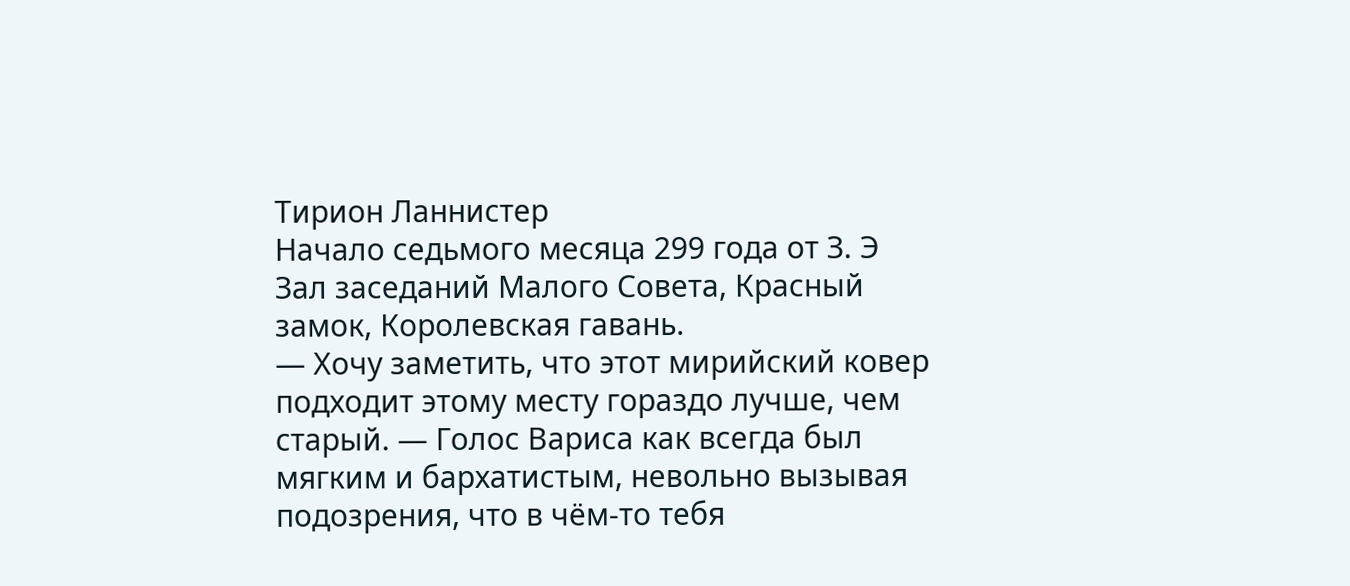Тирион Ланнистер
Начало седьмого месяца 299 года от З. Э
Зал заседаний Малого Совета, Красный замок, Королевская гавань.
— Хочу заметить, что этот мирийский ковер подходит этому месту гораздо лучше, чем старый. — Голос Вариса как всегда был мягким и бархатистым, невольно вызывая подозрения, что в чём-то тебя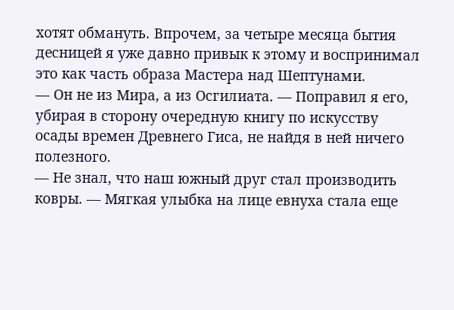хотят обмануть. Впрочем, за четыре месяца бытия десницей я уже давно привык к этому и воспринимал это как часть образа Мастера над Шептунами.
— Он не из Мира, а из Осгилиата. — Поправил я его, убирая в сторону очередную книгу по искусству осады времен Древнего Гиса, не найдя в ней ничего полезного.
— Не знал, что наш южный друг стал производить ковры. — Мягкая улыбка на лице евнуха стала еще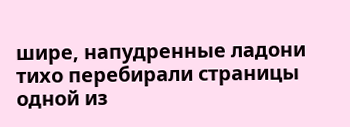шире, напудренные ладони тихо перебирали страницы одной из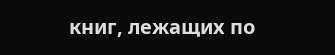книг, лежащих по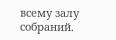всему залу собраний.